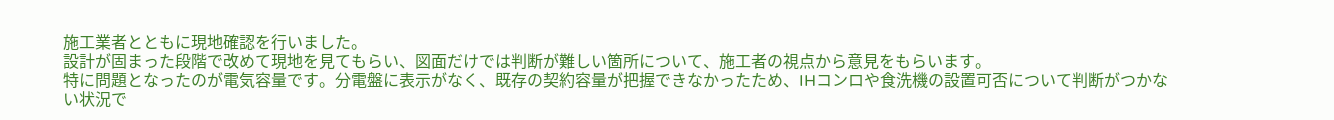施工業者とともに現地確認を行いました。
設計が固まった段階で改めて現地を見てもらい、図面だけでは判断が難しい箇所について、施工者の視点から意見をもらいます。
特に問題となったのが電気容量です。分電盤に表示がなく、既存の契約容量が把握できなかったため、IHコンロや食洗機の設置可否について判断がつかない状況で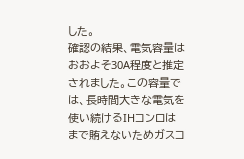した。
確認の結果、電気容量はおおよそ30A程度と推定されました。この容量では、長時間大きな電気を使い続けるIHコンロはまで賄えないためガスコ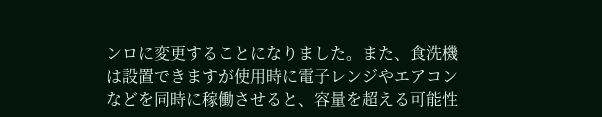ンロに変更することになりました。また、食洗機は設置できますが使用時に電子レンジやエアコンなどを同時に稼働させると、容量を超える可能性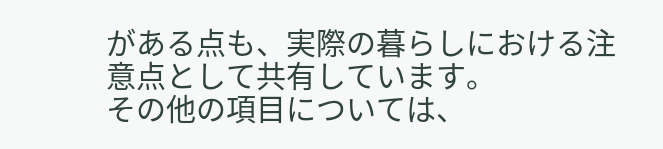がある点も、実際の暮らしにおける注意点として共有しています。
その他の項目については、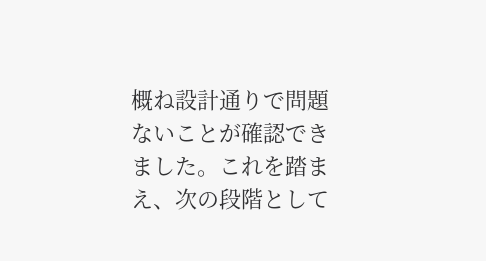概ね設計通りで問題ないことが確認できました。これを踏まえ、次の段階として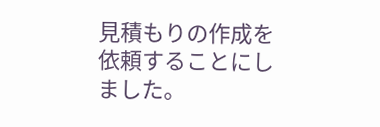見積もりの作成を依頼することにしました。